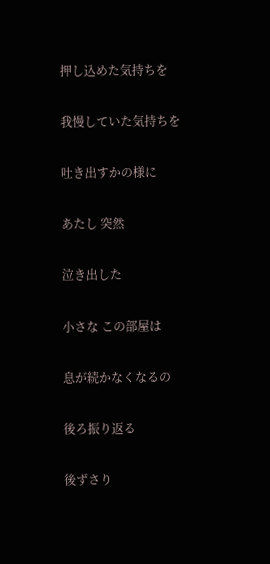押し込めた気持ちを

我慢していた気持ちを

吐き出すかの様に

あたし 突然

泣き出した

小さな この部屋は

息が続かなくなるの

後ろ振り返る

後ずさり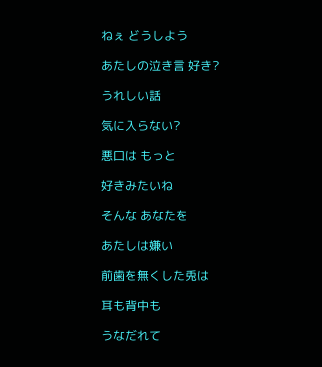ねぇ どうしよう

あたしの泣き言 好き?

うれしい話

気に入らない?

悪口は もっと

好きみたいね

そんな あなたを

あたしは嫌い

前歯を無くした兎は

耳も背中も

うなだれて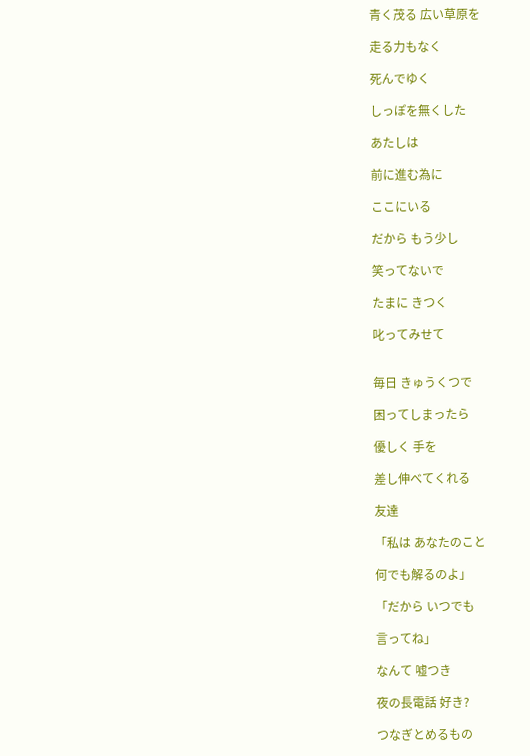青く茂る 広い草原を

走る力もなく

死んでゆく

しっぽを無くした

あたしは

前に進む為に

ここにいる

だから もう少し

笑ってないで

たまに きつく

叱ってみせて


毎日 きゅうくつで

困ってしまったら

優しく 手を

差し伸べてくれる

友達

「私は あなたのこと

何でも解るのよ」

「だから いつでも

言ってね」

なんて 嘘つき

夜の長電話 好き?

つなぎとめるもの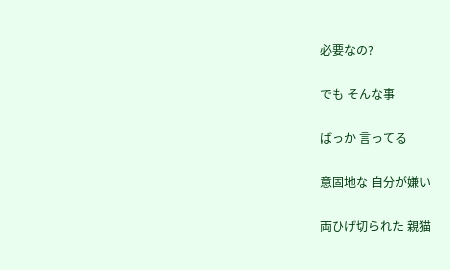必要なの?

でも そんな事

ばっか 言ってる

意固地な 自分が嫌い

両ひげ切られた 親猫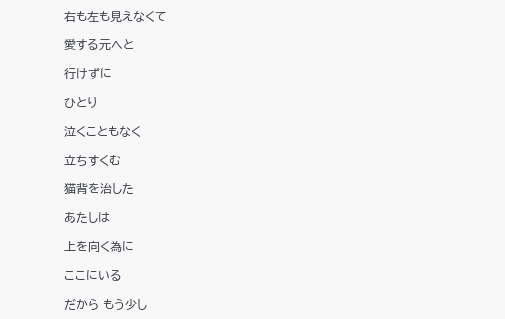右も左も見えなくて

愛する元へと

行けずに

ひとり

泣くこともなく

立ちすくむ

猫背を治した

あたしは

上を向く為に

ここにいる

だから もう少し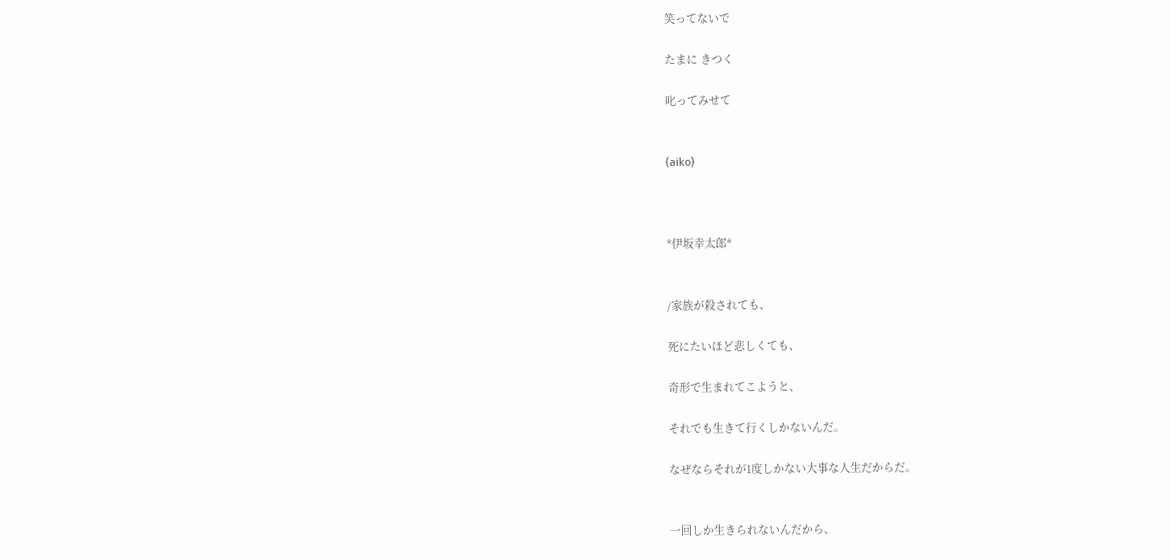笑ってないで

たまに きつく

叱ってみせて


(aiko)



*伊坂幸太郎*


/家族が殺されても、

死にたいほど悲しくても、

奇形で生まれてこようと、

それでも生きて行くしかないんだ。

なぜならそれが1度しかない大事な人生だからだ。


一回しか生きられないんだから、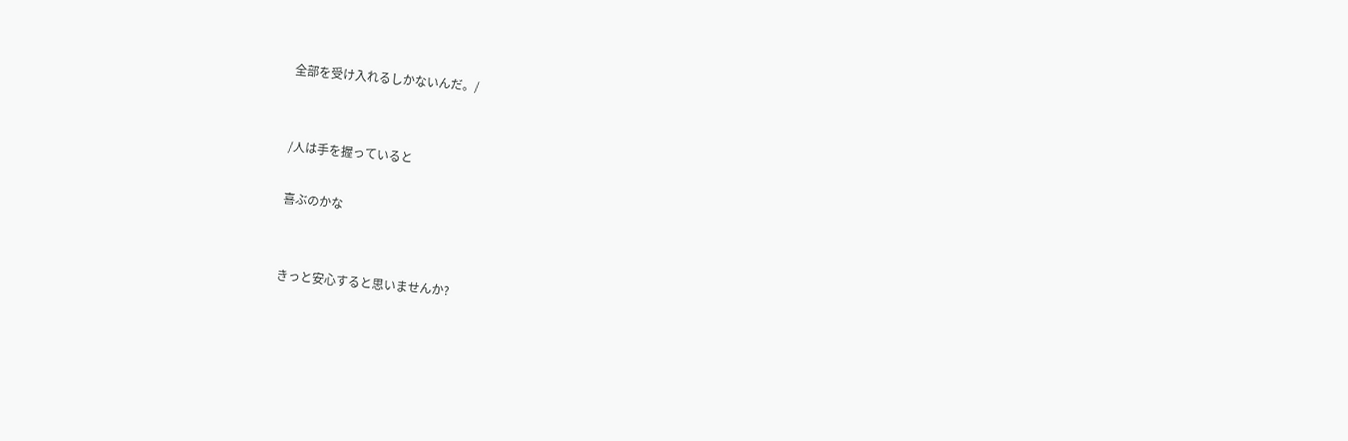全部を受け入れるしかないんだ。/


/人は手を握っていると

喜ぶのかな


きっと安心すると思いませんか?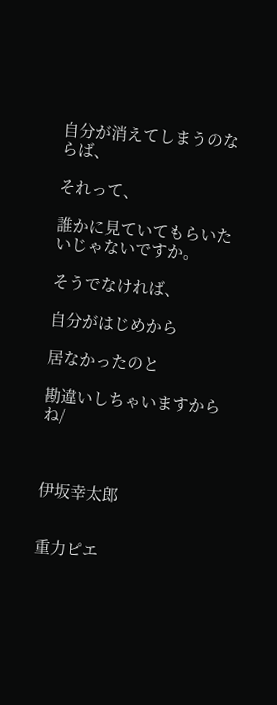自分が消えてしまうのならば、

それって、

誰かに見ていてもらいたいじゃないですか。

そうでなければ、

自分がはじめから

居なかったのと

勘違いしちゃいますからね/



伊坂幸太郎


重力ピエ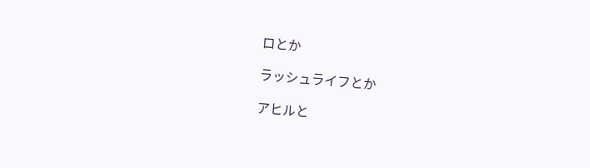ロとか

ラッシュライフとか

アヒルと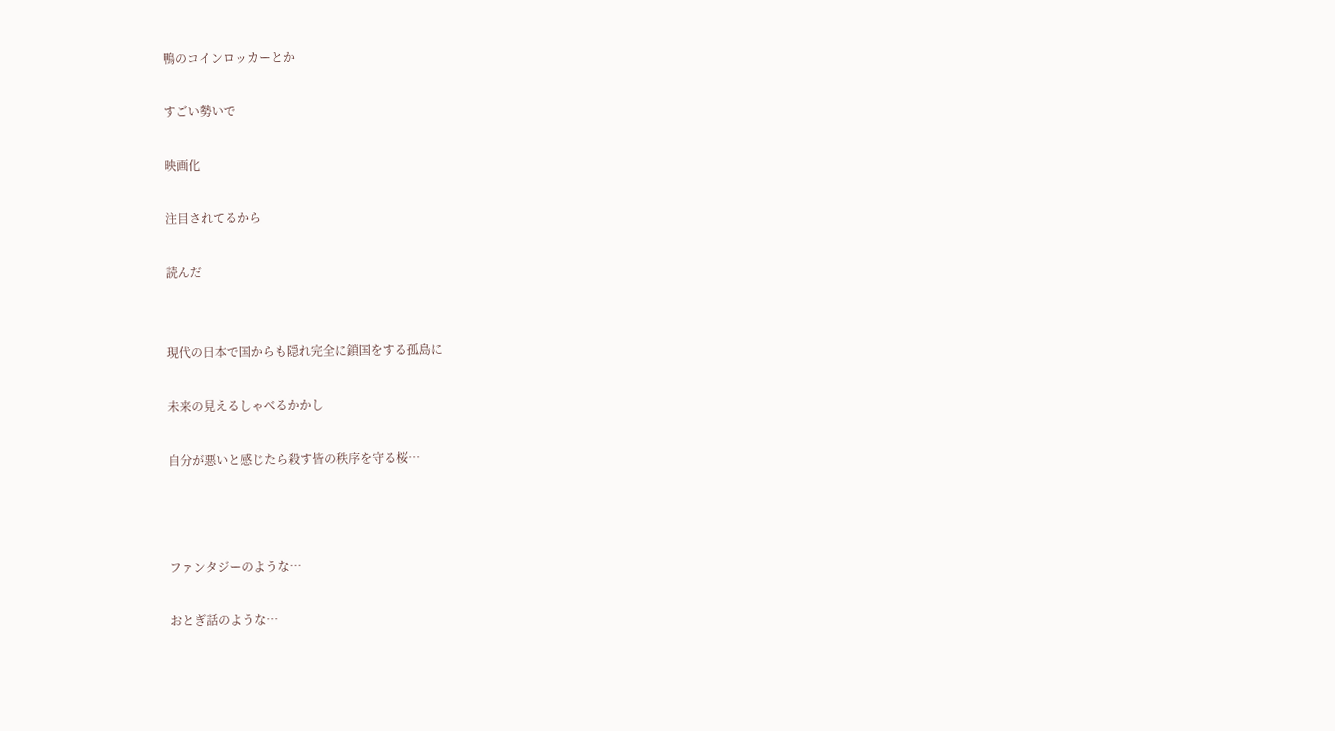鴨のコインロッカーとか

すごい勢いで

映画化

注目されてるから

読んだ


現代の日本で国からも隠れ完全に鎖国をする孤島に

未来の見えるしゃべるかかし

自分が悪いと感じたら殺す皆の秩序を守る桜…



ファンタジーのような…

おとぎ話のような…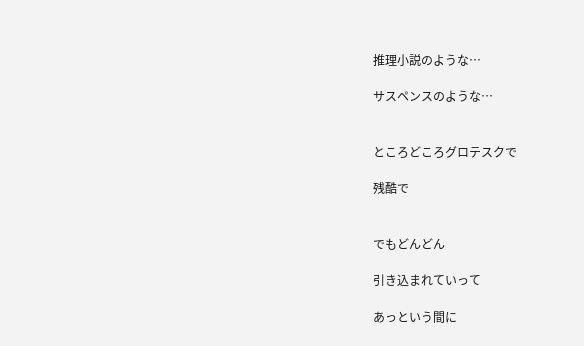推理小説のような…

サスペンスのような…


ところどころグロテスクで

残酷で


でもどんどん

引き込まれていって

あっという間に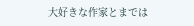大好きな作家とまでは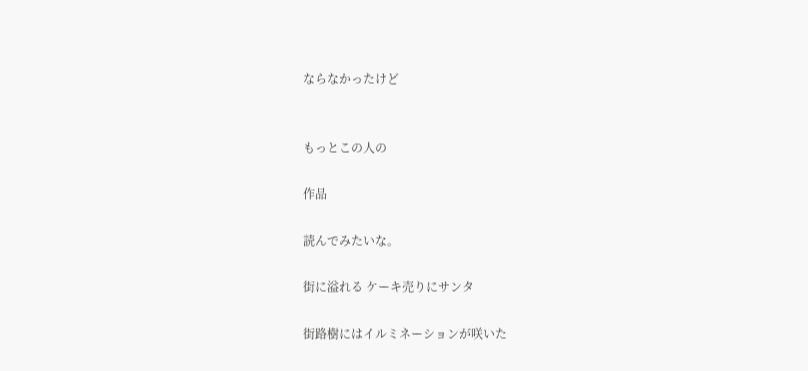ならなかったけど


もっとこの人の

作品

読んでみたいな。

街に溢れる ケーキ売りにサンタ

街路樹にはイルミネーションが咲いた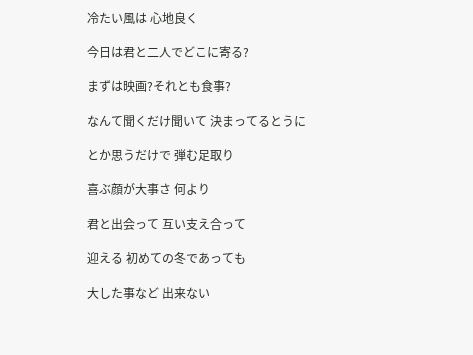冷たい風は 心地良く

今日は君と二人でどこに寄る?

まずは映画?それとも食事?

なんて聞くだけ聞いて 決まってるとうに

とか思うだけで 弾む足取り

喜ぶ顔が大事さ 何より

君と出会って 互い支え合って

迎える 初めての冬であっても

大した事など 出来ない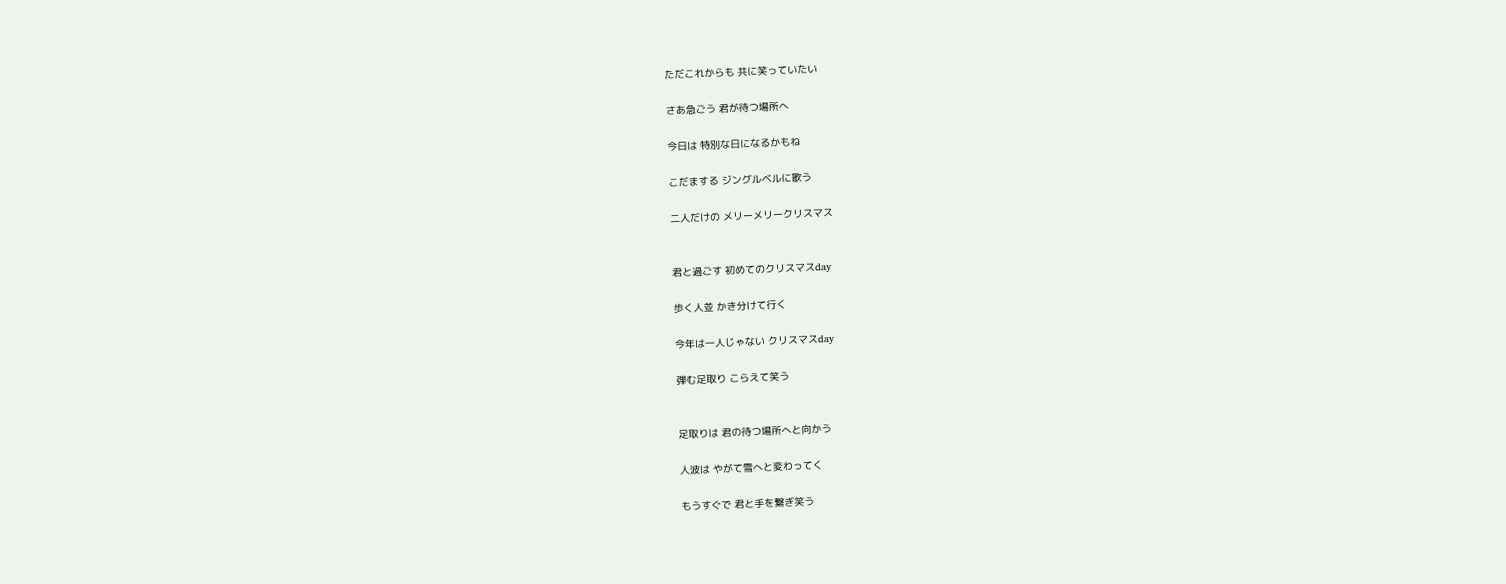ただこれからも 共に笑っていたい

さあ急ごう 君が待つ場所へ

今日は 特別な日になるかもね

こだまする ジングルベルに歌う

二人だけの メリーメリークリスマス


君と過ごす 初めてのクリスマスday

歩く人並 かき分けて行く

今年は一人じゃない クリスマスday

弾む足取り こらえて笑う


足取りは 君の待つ場所へと向かう

人波は やがて雪へと変わってく

もうすぐで 君と手を繋ぎ笑う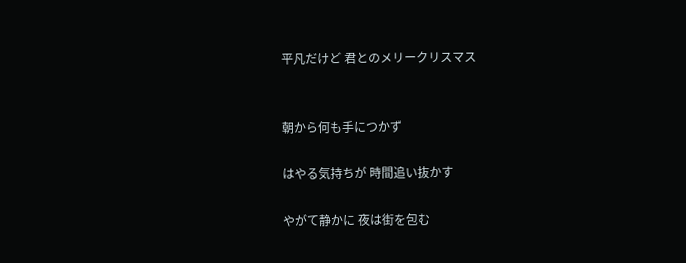平凡だけど 君とのメリークリスマス


朝から何も手につかず

はやる気持ちが 時間追い抜かす

やがて静かに 夜は街を包む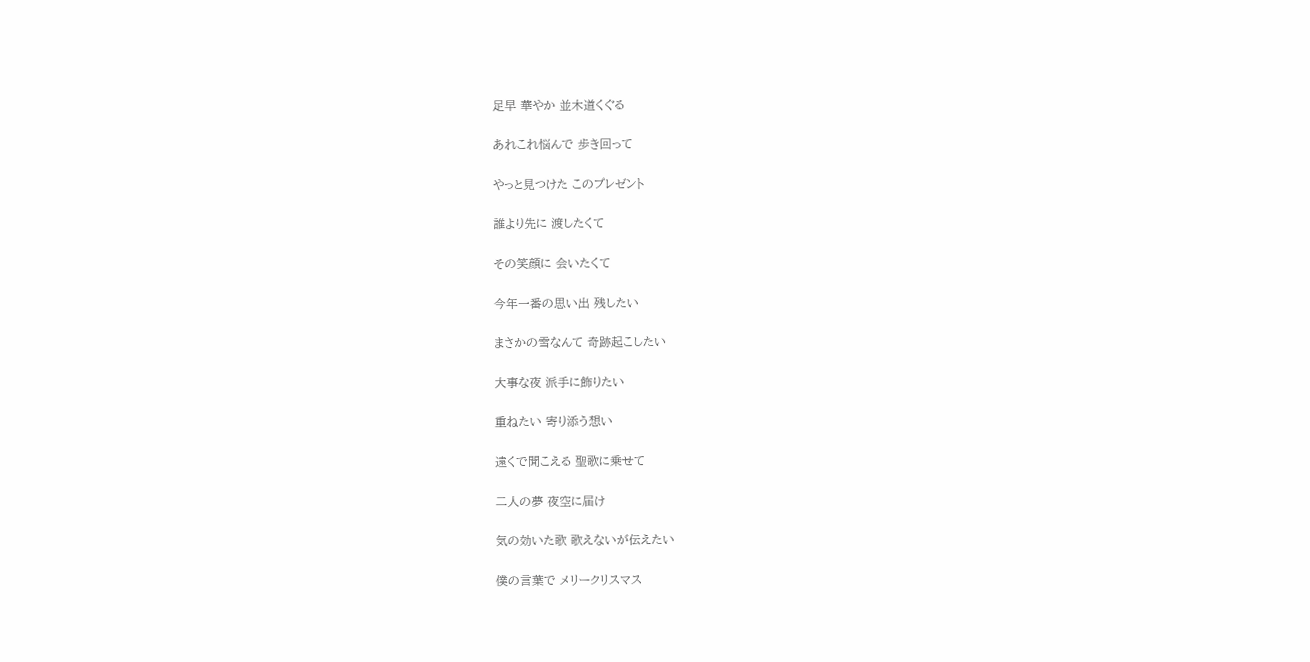足早 華やか 並木道くぐる

あれこれ悩んで 歩き回って

やっと見つけた このプレゼント

誰より先に 渡したくて

その笑顔に 会いたくて

今年一番の思い出 残したい

まさかの雪なんて 奇跡起こしたい

大事な夜 派手に飾りたい

重ねたい 寄り添う想い

遠くで聞こえる 聖歌に乗せて

二人の夢 夜空に届け

気の効いた歌 歌えないが伝えたい

僕の言葉で メリークリスマス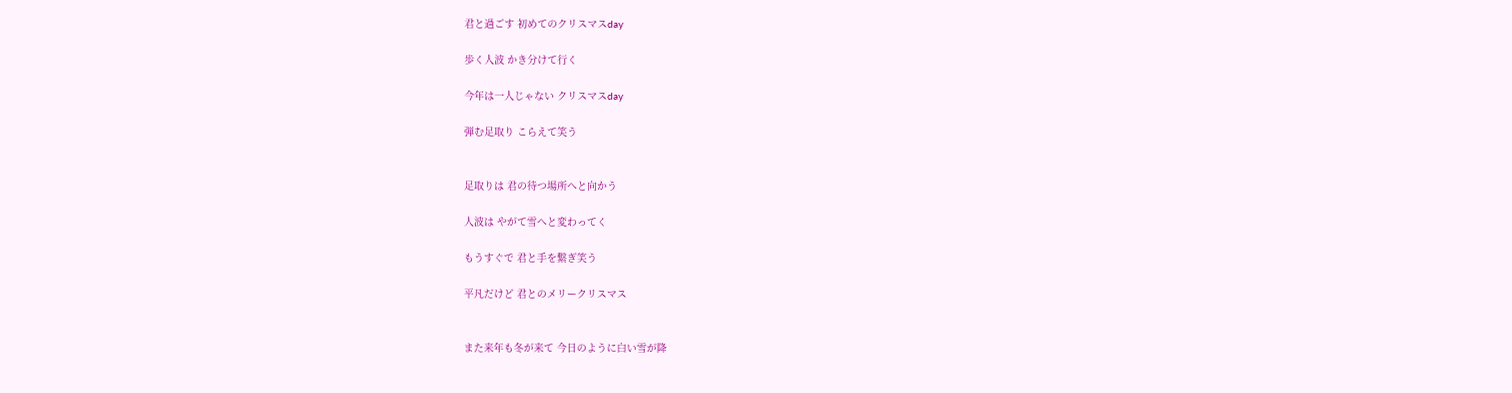君と過ごす 初めてのクリスマスday

歩く人波 かき分けて行く

今年は一人じゃない クリスマスday

弾む足取り こらえて笑う


足取りは 君の待つ場所へと向かう

人波は やがて雪へと変わってく

もうすぐで 君と手を繋ぎ笑う

平凡だけど 君とのメリークリスマス


また来年も冬が来て 今日のように白い雪が降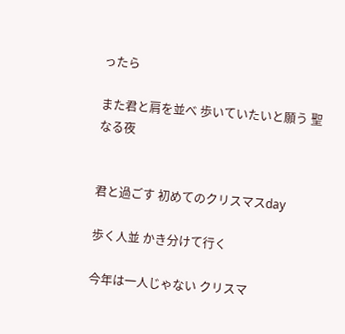ったら

また君と肩を並べ 歩いていたいと願う 聖なる夜


君と過ごす 初めてのクリスマスday

歩く人並 かき分けて行く

今年は一人じゃない クリスマ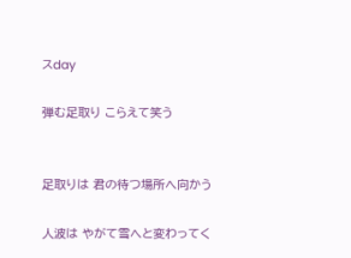スday

弾む足取り こらえて笑う


足取りは 君の待つ場所へ向かう

人波は やがて雪へと変わってく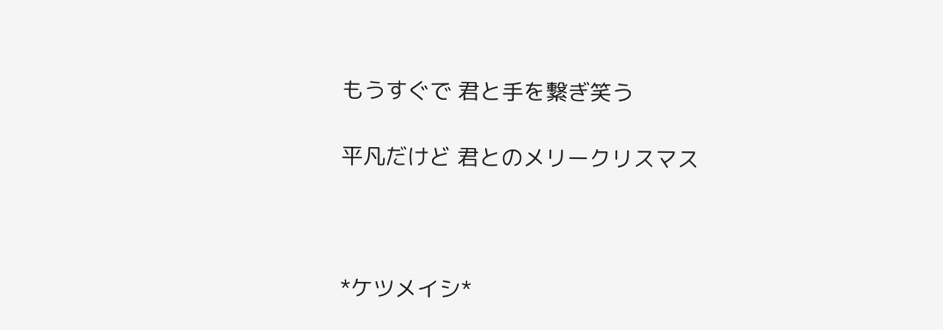もうすぐで 君と手を繋ぎ笑う

平凡だけど 君とのメリークリスマス



*ケツメイシ*